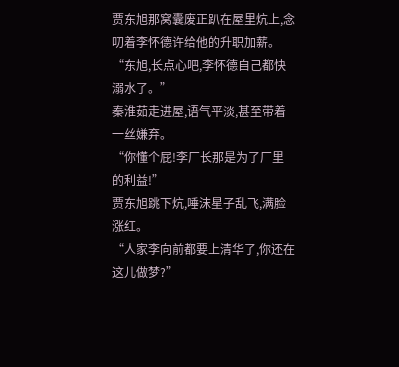贾东旭那窝囊废正趴在屋里炕上,念叨着李怀德许给他的升职加薪。
“东旭,长点心吧,李怀德自己都快溺水了。”
秦淮茹走进屋,语气平淡,甚至带着一丝嫌弃。
“你懂个屁!李厂长那是为了厂里的利益!”
贾东旭跳下炕,唾沫星子乱飞,满脸涨红。
“人家李向前都要上清华了,你还在这儿做梦?”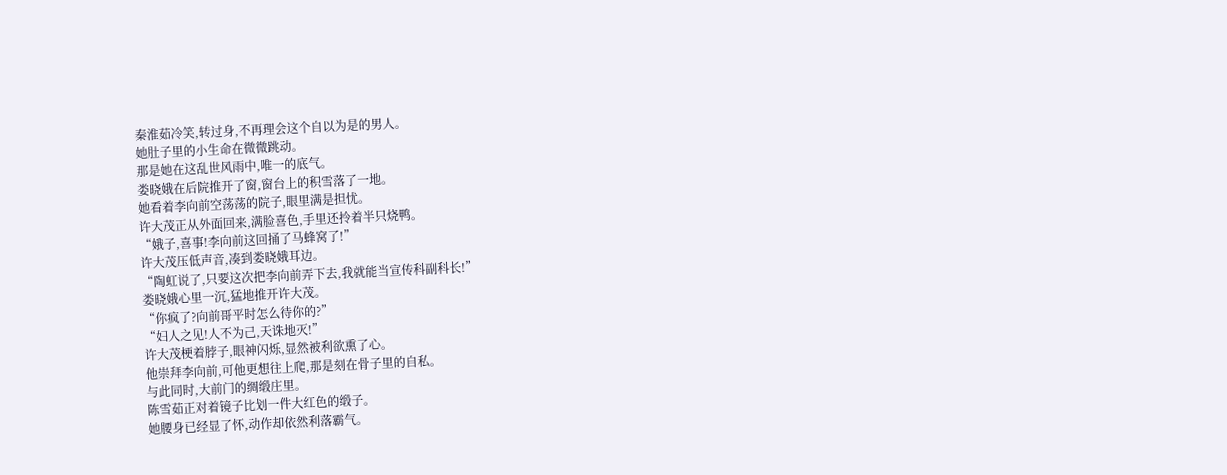秦淮茹冷笑,转过身,不再理会这个自以为是的男人。
她肚子里的小生命在微微跳动。
那是她在这乱世风雨中,唯一的底气。
娄晓娥在后院推开了窗,窗台上的积雪落了一地。
她看着李向前空荡荡的院子,眼里满是担忧。
许大茂正从外面回来,满脸喜色,手里还拎着半只烧鸭。
“娥子,喜事!李向前这回捅了马蜂窝了!”
许大茂压低声音,凑到娄晓娥耳边。
“陶虹说了,只要这次把李向前弄下去,我就能当宣传科副科长!”
娄晓娥心里一沉,猛地推开许大茂。
“你疯了?向前哥平时怎么待你的?”
“妇人之见!人不为己,天诛地灭!”
许大茂梗着脖子,眼神闪烁,显然被利欲熏了心。
他崇拜李向前,可他更想往上爬,那是刻在骨子里的自私。
与此同时,大前门的绸缎庄里。
陈雪茹正对着镜子比划一件大红色的缎子。
她腰身已经显了怀,动作却依然利落霸气。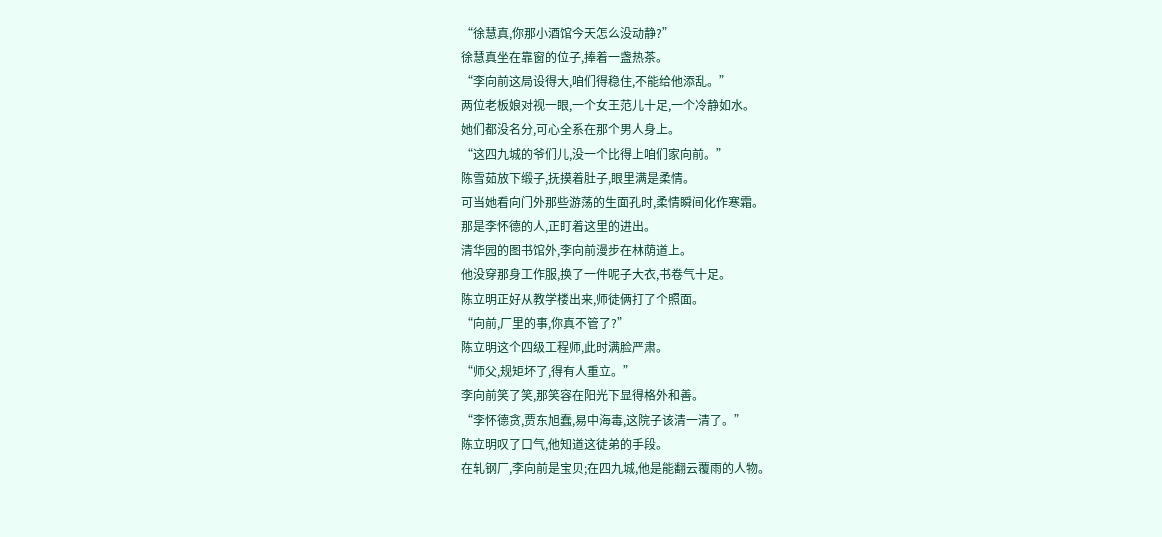“徐慧真,你那小酒馆今天怎么没动静?”
徐慧真坐在靠窗的位子,捧着一盏热茶。
“李向前这局设得大,咱们得稳住,不能给他添乱。”
两位老板娘对视一眼,一个女王范儿十足,一个冷静如水。
她们都没名分,可心全系在那个男人身上。
“这四九城的爷们儿,没一个比得上咱们家向前。”
陈雪茹放下缎子,抚摸着肚子,眼里满是柔情。
可当她看向门外那些游荡的生面孔时,柔情瞬间化作寒霜。
那是李怀德的人,正盯着这里的进出。
清华园的图书馆外,李向前漫步在林荫道上。
他没穿那身工作服,换了一件呢子大衣,书卷气十足。
陈立明正好从教学楼出来,师徒俩打了个照面。
“向前,厂里的事,你真不管了?”
陈立明这个四级工程师,此时满脸严肃。
“师父,规矩坏了,得有人重立。”
李向前笑了笑,那笑容在阳光下显得格外和善。
“李怀德贪,贾东旭蠢,易中海毒,这院子该清一清了。”
陈立明叹了口气,他知道这徒弟的手段。
在轧钢厂,李向前是宝贝;在四九城,他是能翻云覆雨的人物。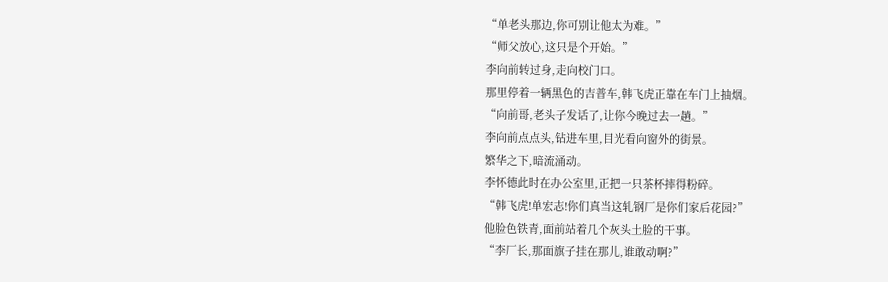“单老头那边,你可别让他太为难。”
“师父放心,这只是个开始。”
李向前转过身,走向校门口。
那里停着一辆黑色的吉普车,韩飞虎正靠在车门上抽烟。
“向前哥,老头子发话了,让你今晚过去一趟。”
李向前点点头,钻进车里,目光看向窗外的街景。
繁华之下,暗流涌动。
李怀德此时在办公室里,正把一只茶杯摔得粉碎。
“韩飞虎!单宏志!你们真当这轧钢厂是你们家后花园?”
他脸色铁青,面前站着几个灰头土脸的干事。
“李厂长,那面旗子挂在那儿,谁敢动啊?”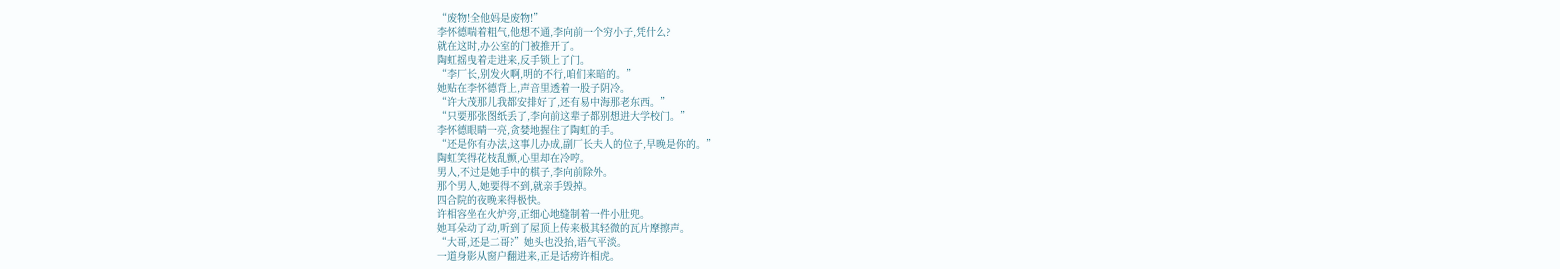“废物!全他妈是废物!”
李怀德喘着粗气,他想不通,李向前一个穷小子,凭什么?
就在这时,办公室的门被推开了。
陶虹摇曳着走进来,反手锁上了门。
“李厂长,别发火啊,明的不行,咱们来暗的。”
她贴在李怀德背上,声音里透着一股子阴冷。
“许大茂那儿我都安排好了,还有易中海那老东西。”
“只要那张图纸丢了,李向前这辈子都别想进大学校门。”
李怀德眼睛一亮,贪婪地握住了陶虹的手。
“还是你有办法,这事儿办成,副厂长夫人的位子,早晚是你的。”
陶虹笑得花枝乱颤,心里却在冷哼。
男人,不过是她手中的棋子,李向前除外。
那个男人,她要得不到,就亲手毁掉。
四合院的夜晚来得极快。
许相容坐在火炉旁,正细心地缝制着一件小肚兜。
她耳朵动了动,听到了屋顶上传来极其轻微的瓦片摩擦声。
“大哥,还是二哥?”她头也没抬,语气平淡。
一道身影从窗户翻进来,正是话痨许相虎。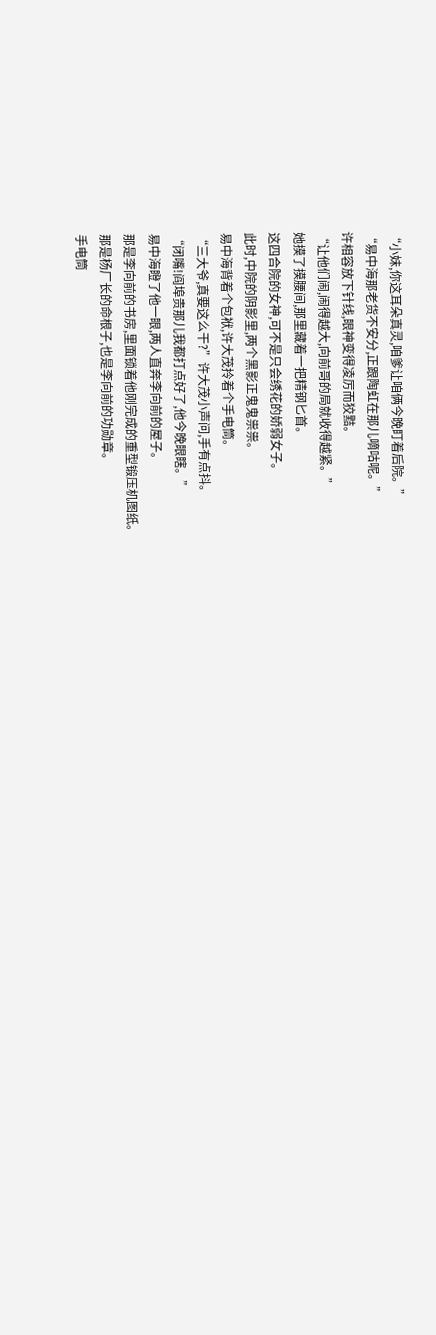“小妹,你这耳朵真灵,咱爹让咱俩今晚盯着后院。”
“易中海那老货不安分,正跟陶虹在那儿嘀咕呢。”
许相容放下针线,眼神变得凌厉而狡黠。
“让他们闹,闹得越大,向前哥的局就收得越紧。”
她摸了摸腰间,那里藏着一把精钢匕首。
这四合院的女神,可不是只会绣花的娇弱女子。
此时,中院的阴影里,两个黑影正鬼鬼祟祟。
易中海背着个包袱,许大茂拎着个手电筒。
“三大爷,真要这么干?”许大茂小声问,手有点抖。
“闭嘴!阎埠贵那儿我都打点好了,他今晚眼瞎。”
易中海瞪了他一眼,两人直奔李向前的屋子。
那是李向前的书房,里面锁着他刚完成的重型锻压机图纸。
那是杨厂长的命根子,也是李向前的功勋章。
手电筒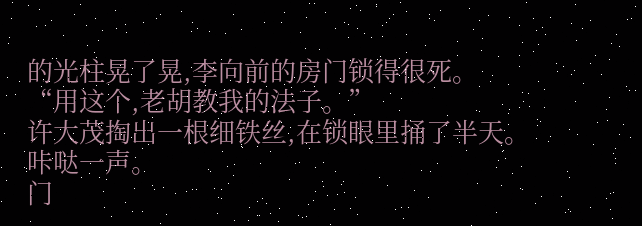的光柱晃了晃,李向前的房门锁得很死。
“用这个,老胡教我的法子。”
许大茂掏出一根细铁丝,在锁眼里捅了半天。
咔哒一声。
门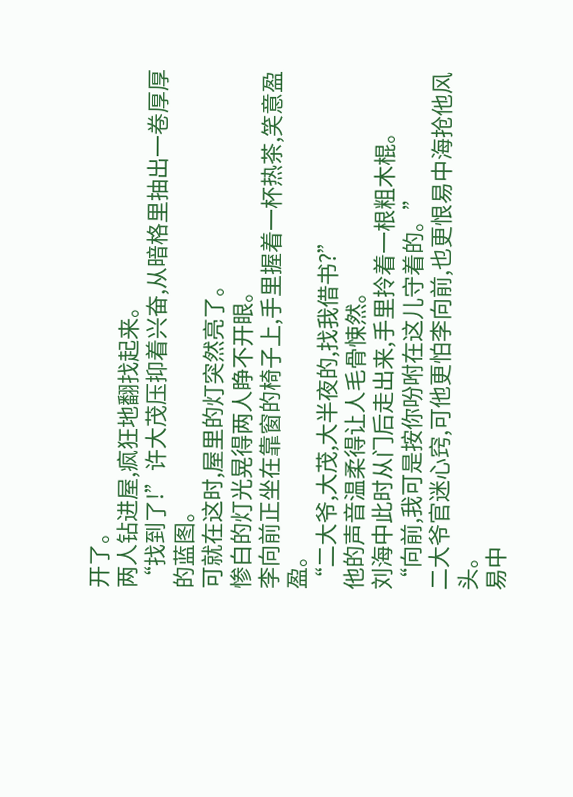开了。
两人钻进屋,疯狂地翻找起来。
“找到了!”许大茂压抑着兴奋,从暗格里抽出一卷厚厚的蓝图。
可就在这时,屋里的灯突然亮了。
惨白的灯光晃得两人睁不开眼。
李向前正坐在靠窗的椅子上,手里握着一杯热茶,笑意盈盈。
“二大爷,大茂,大半夜的,找我借书?”
他的声音温柔得让人毛骨悚然。
刘海中此时从门后走出来,手里拎着一根粗木棍。
“向前,我可是按你吩咐在这儿守着的。”
二大爷官迷心窍,可他更怕李向前,也更恨易中海抢他风头。
易中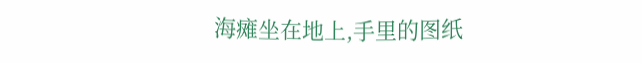海瘫坐在地上,手里的图纸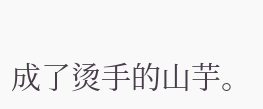成了烫手的山芋。